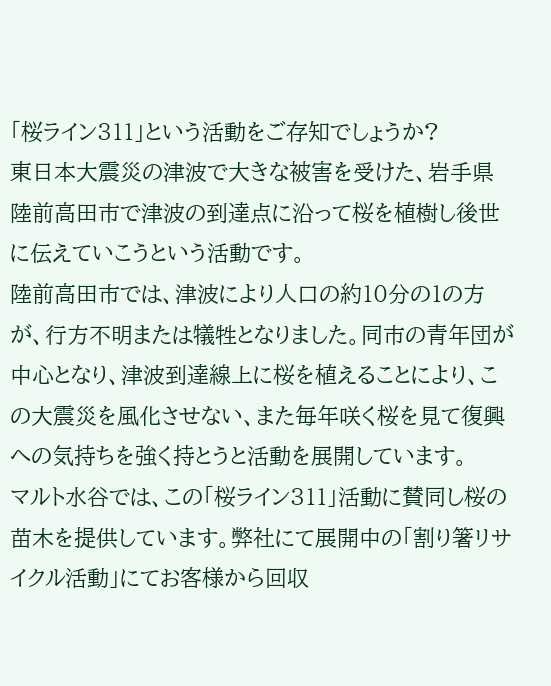「桜ライン311」という活動をご存知でしょうか?
東日本大震災の津波で大きな被害を受けた、岩手県 陸前高田市で津波の到達点に沿って桜を植樹し後世に伝えていこうという活動です。
陸前高田市では、津波により人口の約10分の1の方が、行方不明または犠牲となりました。同市の青年団が中心となり、津波到達線上に桜を植えることにより、この大震災を風化させない、また毎年咲く桜を見て復興への気持ちを強く持とうと活動を展開しています。
マルト水谷では、この「桜ライン311」活動に賛同し桜の苗木を提供しています。弊社にて展開中の「割り箸リサイクル活動」にてお客様から回収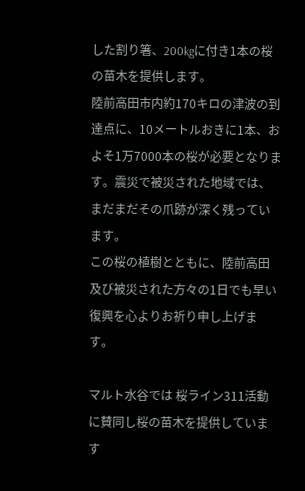した割り箸、200kgに付き1本の桜の苗木を提供します。
陸前高田市内約170キロの津波の到達点に、10メートルおきに1本、およそ1万7000本の桜が必要となります。震災で被災された地域では、まだまだその爪跡が深く残っています。
この桜の植樹とともに、陸前高田及び被災された方々の1日でも早い復興を心よりお祈り申し上げます。

マルト水谷では 桜ライン311活動 に賛同し桜の苗木を提供しています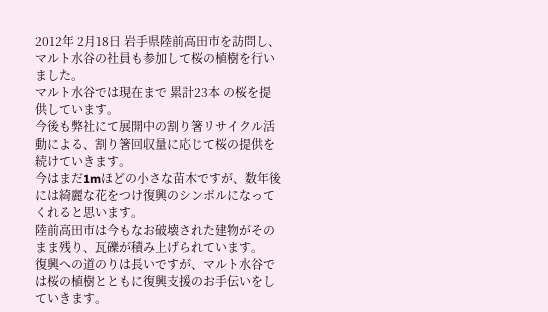2012年 2月18日 岩手県陸前高田市を訪問し、マルト水谷の社員も参加して桜の植樹を行いました。
マルト水谷では現在まで 累計23本 の桜を提供しています。
今後も弊社にて展開中の割り箸リサイクル活動による、割り箸回収量に応じて桜の提供を続けていきます。
今はまだ1mほどの小さな苗木ですが、数年後には綺麗な花をつけ復興のシンボルになってくれると思います。
陸前高田市は今もなお破壊された建物がそのまま残り、瓦礫が積み上げられています。
復興への道のりは長いですが、マルト水谷では桜の植樹とともに復興支援のお手伝いをしていきます。